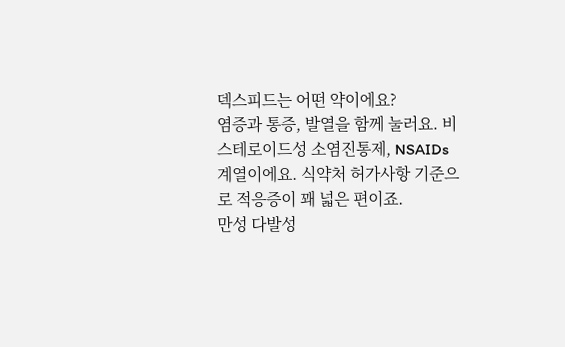덱스피드는 어떤 약이에요?
염증과 통증, 발열을 함께 눌러요. 비스테로이드성 소염진통제, NSAIDs 계열이에요. 식약처 허가사항 기준으로 적응증이 꽤 넓은 편이죠.
만성 다발성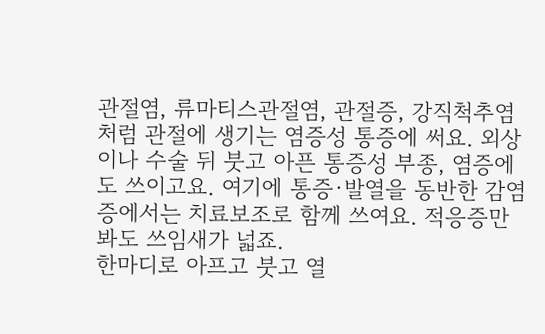관절염, 류마티스관절염, 관절증, 강직척추염처럼 관절에 생기는 염증성 통증에 써요. 외상이나 수술 뒤 붓고 아픈 통증성 부종, 염증에도 쓰이고요. 여기에 통증·발열을 동반한 감염증에서는 치료보조로 함께 쓰여요. 적응증만 봐도 쓰임새가 넓죠.
한마디로 아프고 붓고 열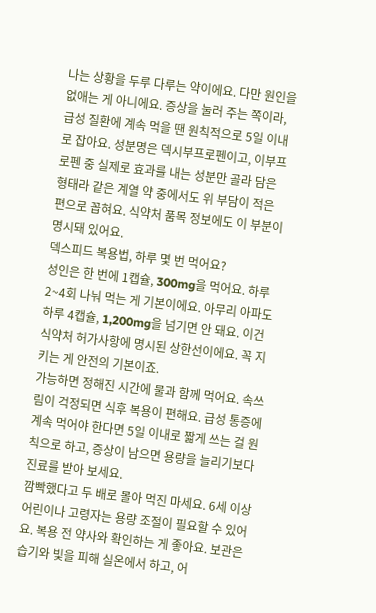나는 상황을 두루 다루는 약이에요. 다만 원인을 없애는 게 아니에요. 증상을 눌러 주는 쪽이라, 급성 질환에 계속 먹을 땐 원칙적으로 5일 이내로 잡아요. 성분명은 덱시부프로펜이고, 이부프로펜 중 실제로 효과를 내는 성분만 골라 담은 형태라 같은 계열 약 중에서도 위 부담이 적은 편으로 꼽혀요. 식약처 품목 정보에도 이 부분이 명시돼 있어요.
덱스피드 복용법, 하루 몇 번 먹어요?
성인은 한 번에 1캡슐, 300mg을 먹어요. 하루 2~4회 나눠 먹는 게 기본이에요. 아무리 아파도 하루 4캡슐, 1,200mg을 넘기면 안 돼요. 이건 식약처 허가사항에 명시된 상한선이에요. 꼭 지키는 게 안전의 기본이죠.
가능하면 정해진 시간에 물과 함께 먹어요. 속쓰림이 걱정되면 식후 복용이 편해요. 급성 통증에 계속 먹어야 한다면 5일 이내로 짧게 쓰는 걸 원칙으로 하고, 증상이 남으면 용량을 늘리기보다 진료를 받아 보세요.
깜빡했다고 두 배로 몰아 먹진 마세요. 6세 이상 어린이나 고령자는 용량 조절이 필요할 수 있어요. 복용 전 약사와 확인하는 게 좋아요. 보관은 습기와 빛을 피해 실온에서 하고, 어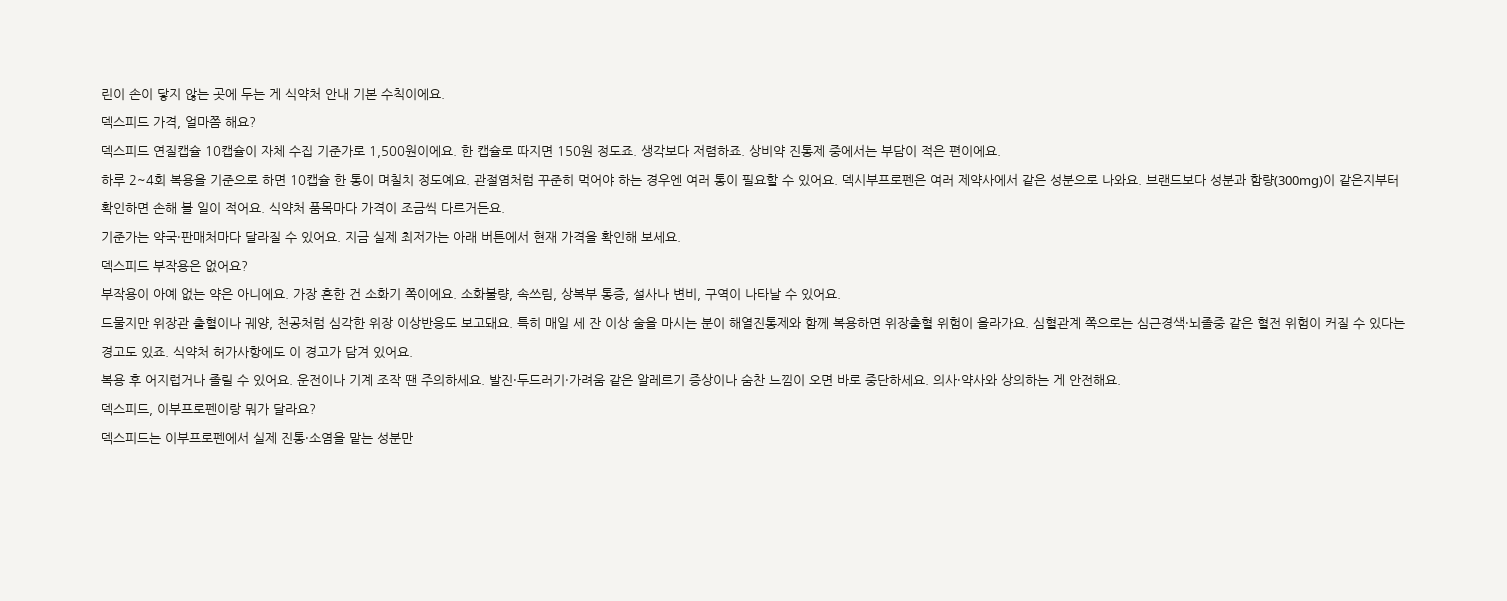린이 손이 닿지 않는 곳에 두는 게 식약처 안내 기본 수칙이에요.
덱스피드 가격, 얼마쯤 해요?
덱스피드 연질캡슐 10캡슐이 자체 수집 기준가로 1,500원이에요. 한 캡슐로 따지면 150원 정도죠. 생각보다 저렴하죠. 상비약 진통제 중에서는 부담이 적은 편이에요.
하루 2~4회 복용을 기준으로 하면 10캡슐 한 통이 며칠치 정도예요. 관절염처럼 꾸준히 먹어야 하는 경우엔 여러 통이 필요할 수 있어요. 덱시부프로펜은 여러 제약사에서 같은 성분으로 나와요. 브랜드보다 성분과 함량(300mg)이 같은지부터 확인하면 손해 볼 일이 적어요. 식약처 품목마다 가격이 조금씩 다르거든요.
기준가는 약국·판매처마다 달라질 수 있어요. 지금 실제 최저가는 아래 버튼에서 현재 가격을 확인해 보세요.
덱스피드 부작용은 없어요?
부작용이 아예 없는 약은 아니에요. 가장 흔한 건 소화기 쪽이에요. 소화불량, 속쓰림, 상복부 통증, 설사나 변비, 구역이 나타날 수 있어요.
드물지만 위장관 출혈이나 궤양, 천공처럼 심각한 위장 이상반응도 보고돼요. 특히 매일 세 잔 이상 술을 마시는 분이 해열진통제와 함께 복용하면 위장출혈 위험이 올라가요. 심혈관계 쪽으로는 심근경색·뇌졸중 같은 혈전 위험이 커질 수 있다는 경고도 있죠. 식약처 허가사항에도 이 경고가 담겨 있어요.
복용 후 어지럽거나 졸릴 수 있어요. 운전이나 기계 조작 땐 주의하세요. 발진·두드러기·가려움 같은 알레르기 증상이나 숨찬 느낌이 오면 바로 중단하세요. 의사·약사와 상의하는 게 안전해요.
덱스피드, 이부프로펜이랑 뭐가 달라요?
덱스피드는 이부프로펜에서 실제 진통·소염을 맡는 성분만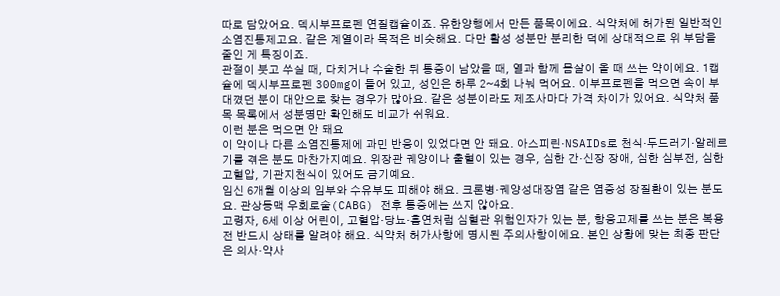따로 담았어요. 덱시부프로펜 연질캡슐이죠. 유한양행에서 만든 품목이에요. 식약처에 허가된 일반적인 소염진통제고요. 같은 계열이라 목적은 비슷해요. 다만 활성 성분만 분리한 덕에 상대적으로 위 부담을 줄인 게 특징이죠.
관절이 붓고 쑤실 때, 다치거나 수술한 뒤 통증이 남았을 때, 열과 함께 몸살이 올 때 쓰는 약이에요. 1캡슐에 덱시부프로펜 300mg이 들어 있고, 성인은 하루 2~4회 나눠 먹어요. 이부프로펜을 먹으면 속이 부대꼈던 분이 대안으로 찾는 경우가 많아요. 같은 성분이라도 제조사마다 가격 차이가 있어요. 식약처 품목 목록에서 성분명만 확인해도 비교가 쉬워요.
이런 분은 먹으면 안 돼요
이 약이나 다른 소염진통제에 과민 반응이 있었다면 안 돼요. 아스피린·NSAIDs로 천식·두드러기·알레르기를 겪은 분도 마찬가지예요. 위장관 궤양이나 출혈이 있는 경우, 심한 간·신장 장애, 심한 심부전, 심한 고혈압, 기관지천식이 있어도 금기예요.
임신 6개월 이상의 임부와 수유부도 피해야 해요. 크론병·궤양성대장염 같은 염증성 장질환이 있는 분도요. 관상동맥 우회로술(CABG) 전후 통증에는 쓰지 않아요.
고령자, 6세 이상 어린이, 고혈압·당뇨·흡연처럼 심혈관 위험인자가 있는 분, 항응고제를 쓰는 분은 복용 전 반드시 상태를 알려야 해요. 식약처 허가사항에 명시된 주의사항이에요. 본인 상황에 맞는 최종 판단은 의사·약사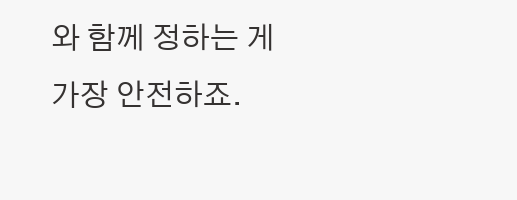와 함께 정하는 게 가장 안전하죠.